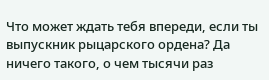Что может ждать тебя впереди, если ты выпускник рыцарского ордена? Да ничего такого, о чем тысячи раз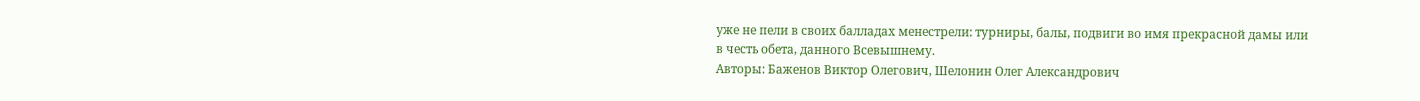уже не пели в своих балладах менестрели: турниры, балы, подвиги во имя прекрасной дамы или в честь обета, данного Всевышнему.
Авторы: Баженов Виктор Олегович, Шелонин Олег Александрович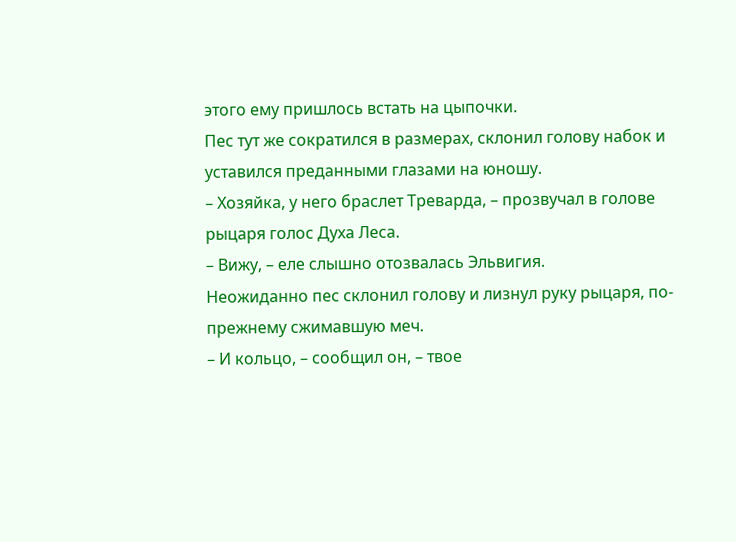этого ему пришлось встать на цыпочки.
Пес тут же сократился в размерах, склонил голову набок и уставился преданными глазами на юношу.
– Хозяйка, у него браслет Треварда, – прозвучал в голове рыцаря голос Духа Леса.
– Вижу, – еле слышно отозвалась Эльвигия.
Неожиданно пес склонил голову и лизнул руку рыцаря, по-прежнему сжимавшую меч.
– И кольцо, – сообщил он, – твое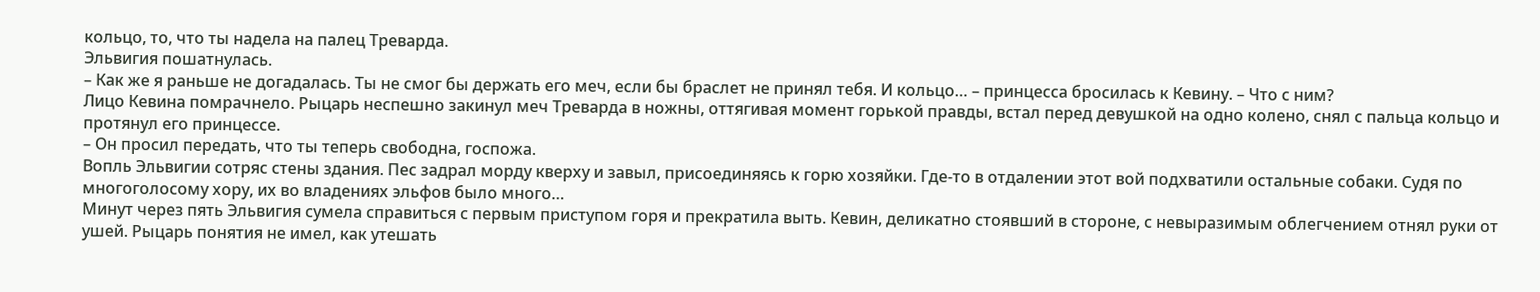кольцо, то, что ты надела на палец Треварда.
Эльвигия пошатнулась.
– Как же я раньше не догадалась. Ты не смог бы держать его меч, если бы браслет не принял тебя. И кольцо… – принцесса бросилась к Кевину. – Что с ним?
Лицо Кевина помрачнело. Рыцарь неспешно закинул меч Треварда в ножны, оттягивая момент горькой правды, встал перед девушкой на одно колено, снял с пальца кольцо и протянул его принцессе.
– Он просил передать, что ты теперь свободна, госпожа.
Вопль Эльвигии сотряс стены здания. Пес задрал морду кверху и завыл, присоединяясь к горю хозяйки. Где-то в отдалении этот вой подхватили остальные собаки. Судя по многоголосому хору, их во владениях эльфов было много…
Минут через пять Эльвигия сумела справиться с первым приступом горя и прекратила выть. Кевин, деликатно стоявший в стороне, с невыразимым облегчением отнял руки от ушей. Рыцарь понятия не имел, как утешать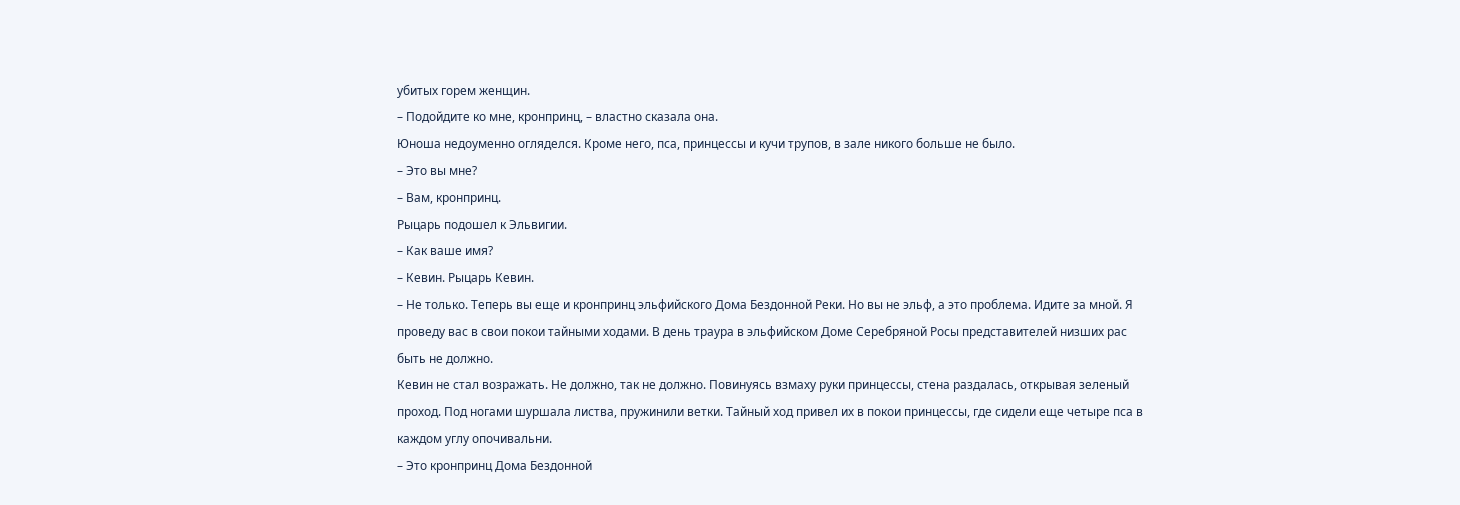убитых горем женщин.
– Подойдите ко мне, кронпринц, – властно сказала она.
Юноша недоуменно огляделся. Кроме него, пса, принцессы и кучи трупов, в зале никого больше не было.
– Это вы мне?
– Вам, кронпринц.
Рыцарь подошел к Эльвигии.
– Как ваше имя?
– Кевин. Рыцарь Кевин.
– Не только. Теперь вы еще и кронпринц эльфийского Дома Бездонной Реки. Но вы не эльф, а это проблема. Идите за мной. Я проведу вас в свои покои тайными ходами. В день траура в эльфийском Доме Серебряной Росы представителей низших рас быть не должно.
Кевин не стал возражать. Не должно, так не должно. Повинуясь взмаху руки принцессы, стена раздалась, открывая зеленый проход. Под ногами шуршала листва, пружинили ветки. Тайный ход привел их в покои принцессы, где сидели еще четыре пса в каждом углу опочивальни.
– Это кронпринц Дома Бездонной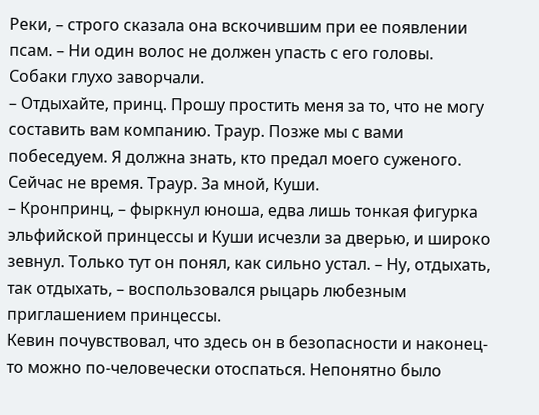Реки, – строго сказала она вскочившим при ее появлении псам. – Ни один волос не должен упасть с его головы.
Собаки глухо заворчали.
– Отдыхайте, принц. Прошу простить меня за то, что не могу составить вам компанию. Траур. Позже мы с вами побеседуем. Я должна знать, кто предал моего суженого. Сейчас не время. Траур. За мной, Куши.
– Кронпринц, – фыркнул юноша, едва лишь тонкая фигурка эльфийской принцессы и Куши исчезли за дверью, и широко зевнул. Только тут он понял, как сильно устал. – Ну, отдыхать, так отдыхать, – воспользовался рыцарь любезным приглашением принцессы.
Кевин почувствовал, что здесь он в безопасности и наконец-то можно по-человечески отоспаться. Непонятно было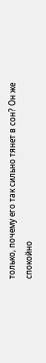только, почему его так сильно тянет в сон? Он же спокойно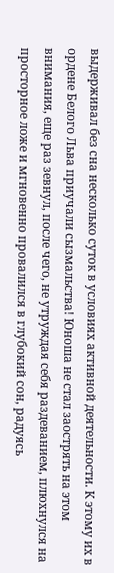выдерживал без сна несколько суток в условиях активной деятельности. К этому их в ордене Белого Льва приучали сызмальства! Юноша не стал заострять на этом внимания, еще раз зевнул, после чего, не утруждая себя раздеванием, плюхнулся на просторное ложе и мгновенно провалился в глубокий сон, радуясь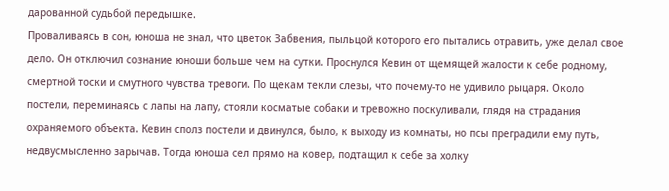дарованной судьбой передышке.
Проваливаясь в сон, юноша не знал, что цветок Забвения, пыльцой которого его пытались отравить, уже делал свое дело. Он отключил сознание юноши больше чем на сутки. Проснулся Кевин от щемящей жалости к себе родному, смертной тоски и смутного чувства тревоги. По щекам текли слезы, что почему-то не удивило рыцаря. Около постели, переминаясь с лапы на лапу, стояли косматые собаки и тревожно поскуливали, глядя на страдания охраняемого объекта. Кевин сполз постели и двинулся, было, к выходу из комнаты, но псы преградили ему путь, недвусмысленно зарычав. Тогда юноша сел прямо на ковер, подтащил к себе за холку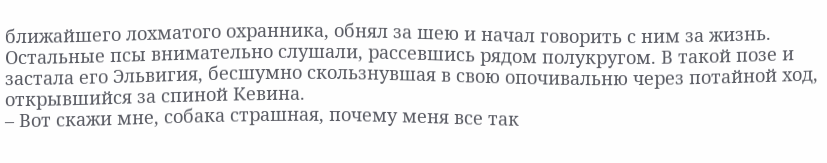ближайшего лохматого охранника, обнял за шею и начал говорить с ним за жизнь. Остальные псы внимательно слушали, рассевшись рядом полукругом. В такой позе и застала его Эльвигия, бесшумно скользнувшая в свою опочивальню через потайной ход, открывшийся за спиной Кевина.
– Вот скажи мне, собака страшная, почему меня все так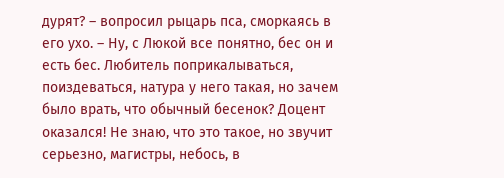дурят? – вопросил рыцарь пса, сморкаясь в его ухо. – Ну, с Люкой все понятно, бес он и есть бес. Любитель поприкалываться, поиздеваться, натура у него такая, но зачем было врать, что обычный бесенок? Доцент оказался! Не знаю, что это такое, но звучит серьезно, магистры, небось, в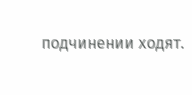подчинении ходят.